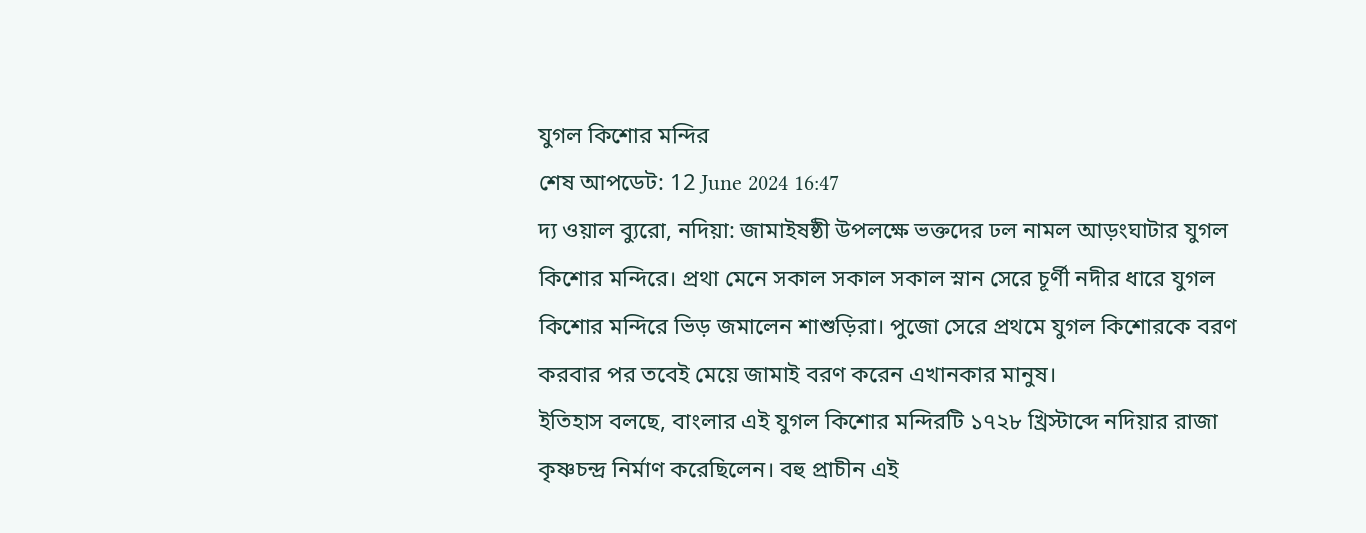যুগল কিশোর মন্দির
শেষ আপডেট: 12 June 2024 16:47
দ্য ওয়াল ব্যুরো, নদিয়া: জামাইষষ্ঠী উপলক্ষে ভক্তদের ঢল নামল আড়ংঘাটার যুগল কিশোর মন্দিরে। প্রথা মেনে সকাল সকাল সকাল স্নান সেরে চূর্ণী নদীর ধারে যুগল কিশোর মন্দিরে ভিড় জমালেন শাশুড়িরা। পুজো সেরে প্রথমে যুগল কিশোরকে বরণ করবার পর তবেই মেয়ে জামাই বরণ করেন এখানকার মানুষ।
ইতিহাস বলছে, বাংলার এই যুগল কিশোর মন্দিরটি ১৭২৮ খ্রিস্টাব্দে নদিয়ার রাজা কৃষ্ণচন্দ্র নির্মাণ করেছিলেন। বহু প্রাচীন এই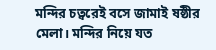মন্দির চত্বরেই বসে জামাই ষষ্ঠীর মেলা। মন্দির নিয়ে যত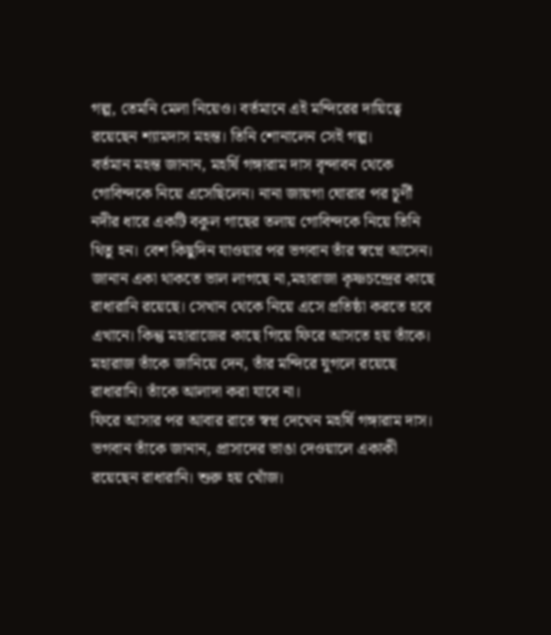গল্প, তেমনি মেলা নিয়েও। বর্তমানে এই মন্দিরের দায়িত্বে রয়েছেন শ্যামদাস মহন্ত। তিনি শোনালেন সেই গল্প।
বর্তমান মহন্ত জানান, মহর্ষি গঙ্গারাম দাস বৃন্দাবন থেকে গোবিন্দকে নিয়ে এসেছিলেন। নানা জায়গা ঘোরার পর চূর্ণী নদীর ধারে একটি বকুল গাছের তলায় গোবিন্দকে নিয়ে তিনি থিতু হন। বেশ কিছুদিন যাওয়ার পর ভগবান তাঁর স্বপ্নে আসেন। জানান একা থাকতে ভাল লাগছে না,মহারাজা কৃষ্ণচন্দ্রের কাছে রাধারানি রয়েছে। সেখান থেকে নিয়ে এসে প্রতিষ্ঠা করতে হবে এখানে। কিন্তু মহারাজের কাছে গিয়ে ফিরে আসতে হয় তাঁকে। মহারাজ তাঁকে জানিয়ে দেন, তাঁর মন্দিরে যুগলে রয়েছে রাধারানি। তাঁকে আলাদা করা যাবে না।
ফিরে আসার পর আবার রাতে স্বপ্ন দেখেন মহর্ষি গঙ্গারাম দাস। ভগবান তাঁকে জানান, প্রাসাদের ভাঙা দেওয়ালে একাকী রয়েছেন রাধারানি। শুরু হয় খোঁজ।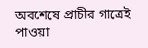অবশেষে প্রাচীর গাত্রেই পাওয়া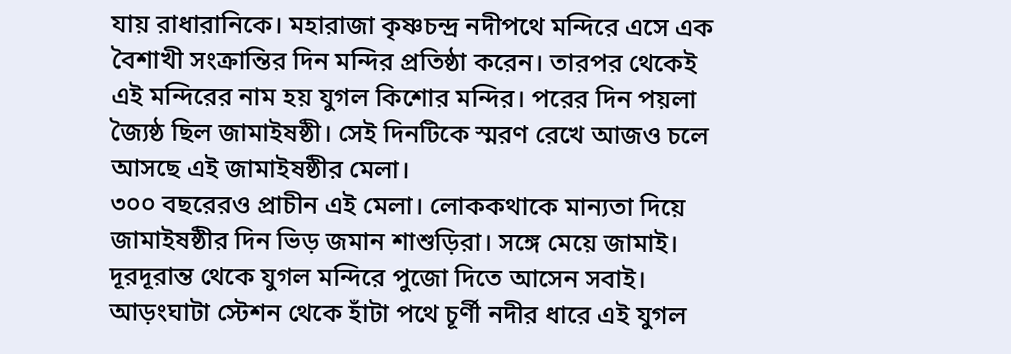যায় রাধারানিকে। মহারাজা কৃষ্ণচন্দ্র নদীপথে মন্দিরে এসে এক বৈশাখী সংক্রান্তির দিন মন্দির প্রতিষ্ঠা করেন। তারপর থেকেই এই মন্দিরের নাম হয় যুগল কিশোর মন্দির। পরের দিন পয়লা জ্যৈষ্ঠ ছিল জামাইষষ্ঠী। সেই দিনটিকে স্মরণ রেখে আজও চলে আসছে এই জামাইষষ্ঠীর মেলা।
৩০০ বছরেরও প্রাচীন এই মেলা। লোককথাকে মান্যতা দিয়ে জামাইষষ্ঠীর দিন ভিড় জমান শাশুড়িরা। সঙ্গে মেয়ে জামাই। দূরদূরান্ত থেকে যুগল মন্দিরে পুজো দিতে আসেন সবাই। আড়ংঘাটা স্টেশন থেকে হাঁটা পথে চূর্ণী নদীর ধারে এই যুগল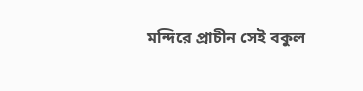মন্দিরে প্রাচীন সেই বকুল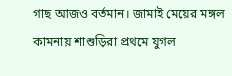গাছ আজও বর্তমান। জামাই মেয়ের মঙ্গল কামনায় শাশুড়িরা প্রথমে যুগল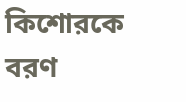কিশোরকে বরণ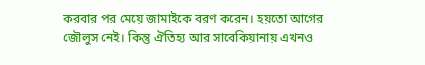করবার পর মেয়ে জামাইকে বরণ করেন। হয়তো আগের জৌলুস নেই। কিন্তু ঐতিহ্য আর সাবেকিয়ানায় এখনও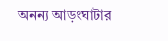অনন্য আড়ংঘাটার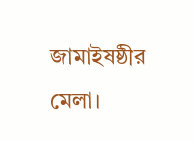জামাইষষ্ঠীর মেলা।